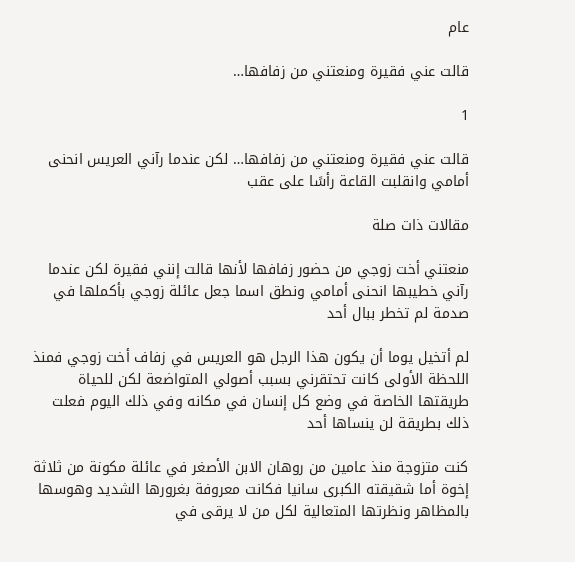عام

قالت عني فقيرة ومنعتني من زفافها…

1

قالت عني فقيرة ومنعتني من زفافها… لكن عندما رآني العريس انحنى أمامي وانقلبت القاعة رأسًا على عقب

مقالات ذات صلة

منعتني أخت زوجي من حضور زفافها لأنها قالت إنني فقيرة لكن عندما رآني خطيبها انحنى أمامي ونطق اسما جعل عائلة زوجي بأكملها في صدمة لم تخطر ببال أحد

لم أتخيل يوما أن يكون هذا الرجل هو العريس في زفاف أخت زوجي فمنذ اللحظة الأولى كانت تحتقرني بسبب أصولي المتواضعة لكن للحياة طريقتها الخاصة في وضع كل إنسان في مكانه وفي ذلك اليوم فعلت ذلك بطريقة لن ينساها أحد

كنت متزوجة منذ عامين من روهان الابن الأصغر في عائلة مكونة من ثلاثة إخوة أما شقيقته الكبرى سانيا فكانت معروفة بغرورها الشديد وهوسها بالمظاهر ونظرتها المتعالية لكل من لا يرقى في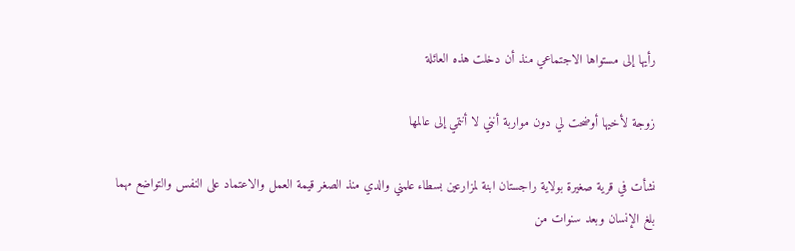رأيها إلى مستواها الاجتماعي منذ أن دخلت هذه العائلة

زوجة لأخيها أوضحت لي دون مواربة أنني لا أنتمي إلى عالمها

نشأت في قرية صغيرة بولاية راجستان ابنة لمزارعين بسطاء علمني والدي منذ الصغر قيمة العمل والاعتماد على النفس والتواضع مهما بلغ الإنسان وبعد سنوات من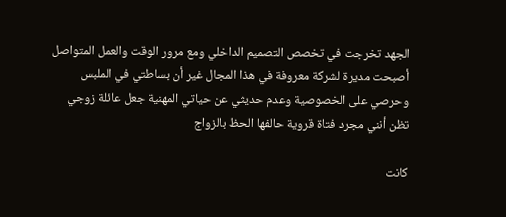الجهد تخرجت في تخصص التصميم الداخلي ومع مرور الوقت والعمل المتواصل أصبحت مديرة لشركة معروفة في هذا المجال غير أن بساطتي في الملبس وحرصي على الخصوصية وعدم حديثي عن حياتي المهنية جعل عائلة زوجي تظن أنني مجرد فتاة قروية حالفها الحظ بالزواج

كانت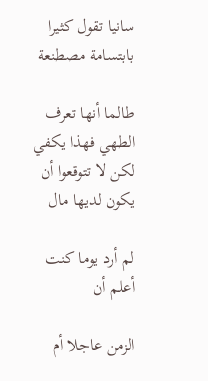سانيا تقول كثيرا بابتسامة مصطنعة

طالما أنها تعرف الطهي فهذا يكفي لكن لا تتوقعوا أن يكون لديها مال

لم أرد يوما كنت أعلم أن

الزمن عاجلا أم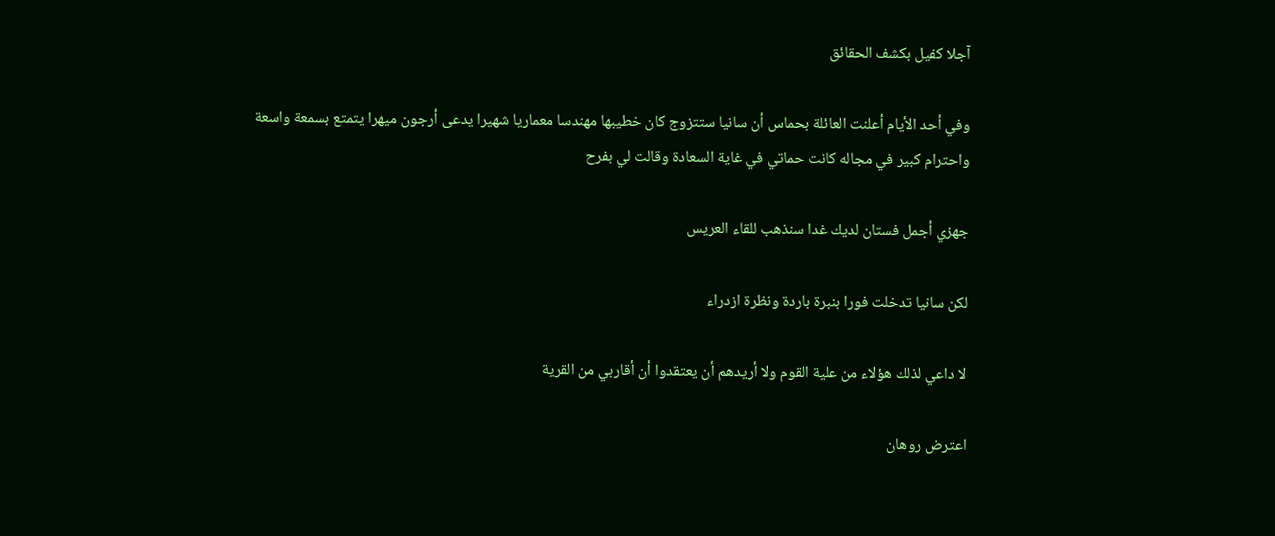آجلا كفيل بكشف الحقائق

وفي أحد الأيام أعلنت العائلة بحماس أن سانيا ستتزوج كان خطيبها مهندسا معماريا شهيرا يدعى أرجون ميهرا يتمتع بسمعة واسعة واحترام كبير في مجاله كانت حماتي في غاية السعادة وقالت لي بفرح

جهزي أجمل فستان لديك غدا سنذهب للقاء العريس

لكن سانيا تدخلت فورا بنبرة باردة ونظرة ازدراء

لا داعي لذلك هؤلاء من علية القوم ولا أريدهم أن يعتقدوا أن أقاربي من القرية

اعترض روهان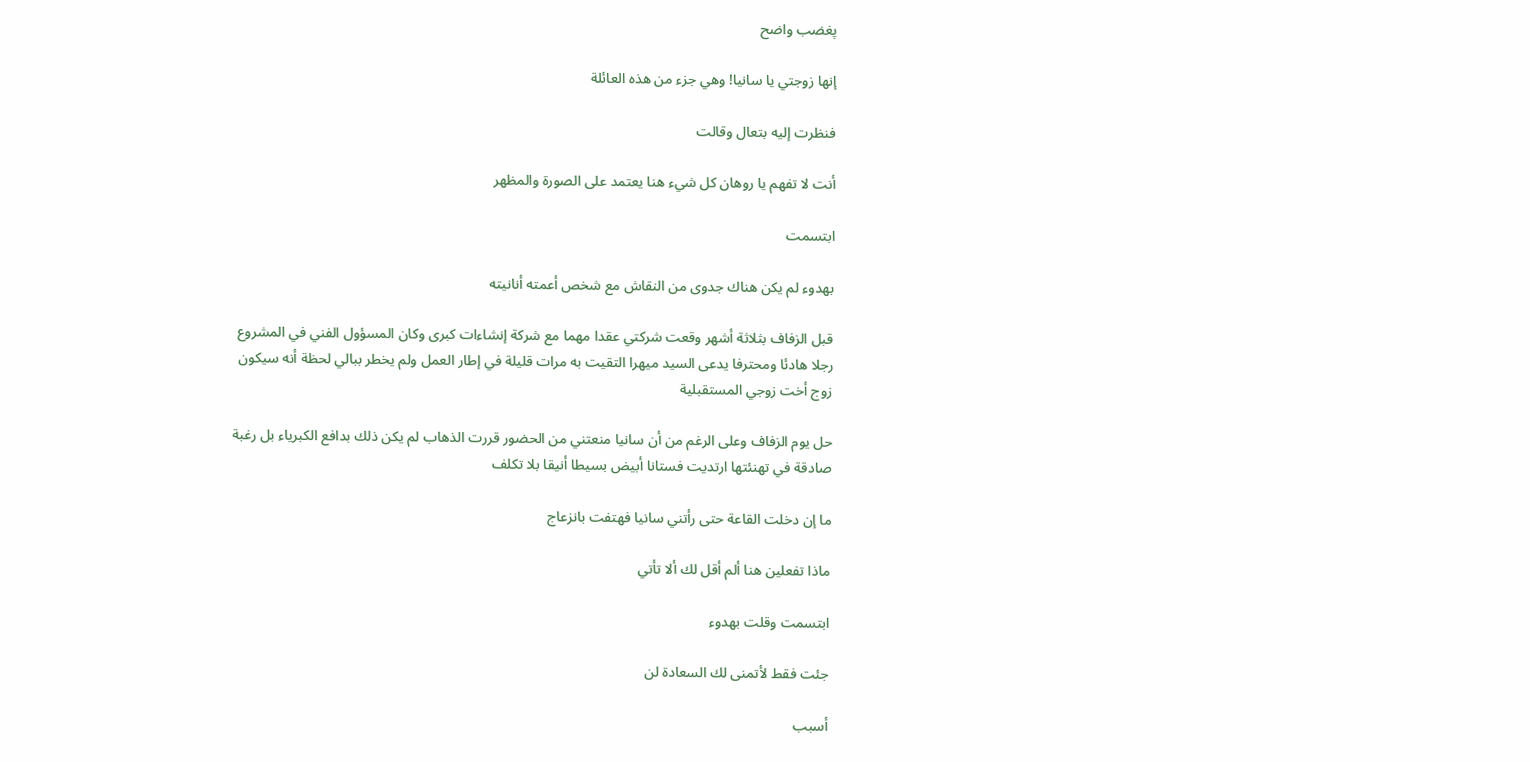پغضب واضح

إنها زوجتي يا سانيا! وهي جزء من هذه العائلة

فنظرت إليه بتعال وقالت

أنت لا تفهم يا روهان كل شيء هنا يعتمد على الصورة والمظهر

ابتسمت

بهدوء لم يكن هناك جدوى من النقاش مع شخص أعمته أنانيته

قبل الزفاف بثلاثة أشهر وقعت شركتي عقدا مهما مع شركة إنشاءات كبرى وكان المسؤول الفني في المشروع رجلا هادئا ومحترفا يدعى السيد ميهرا التقيت به مرات قليلة في إطار العمل ولم يخطر ببالي لحظة أنه سيكون زوج أخت زوجي المستقبلية

حل يوم الزفاف وعلى الرغم من أن سانيا منعتني من الحضور قررت الذهاب لم يكن ذلك بدافع الكبرياء بل رغبة صادقة في تهنئتها ارتديت فستانا أبيض بسيطا أنيقا بلا تكلف

ما إن دخلت القاعة حتى رأتني سانيا فهتفت بانزعاج

ماذا تفعلين هنا ألم أقل لك ألا تأتي

ابتسمت وقلت بهدوء

جئت فقط لأتمنى لك السعادة لن

أسبب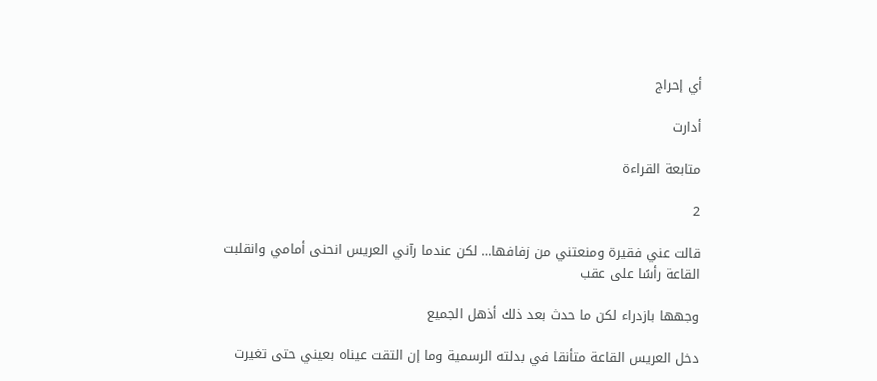أي إحراج

أدارت

متابعة القراءة

2

قالت عني فقيرة ومنعتني من زفافها… لكن عندما رآني العريس انحنى أمامي وانقلبت القاعة رأسًا على عقب

وجهها بازدراء لكن ما حدث بعد ذلك أذهل الجميع

دخل العريس القاعة متأنقا في بدلته الرسمية وما إن التقت عيناه بعيني حتى تغيرت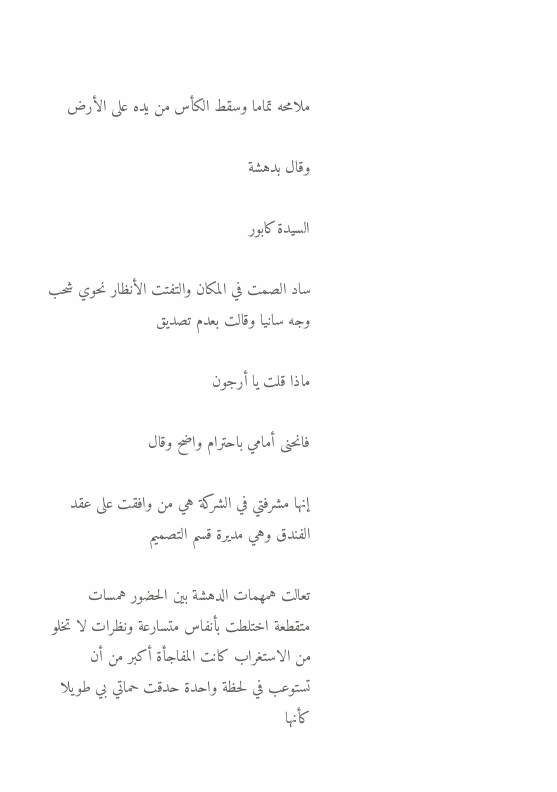ملامحه تماما وسقط الكأس من يده على الأرض

وقال بدهشة

السيدة كابور

ساد الصمت في المكان والتفتت الأنظار نحوي شحب وجه سانيا وقالت بعدم تصديق

ماذا قلت يا أرجون

فانحنى أمامي باحترام واضح وقال

إنها مشرفتي في الشركة هي من وافقت على عقد الفندق وهي مديرة قسم التصميم

تعالت همهمات الدهشة بين الحضور همسات متقطعة اختلطت بأنفاس متسارعة ونظرات لا تخلو من الاستغراب كانت المفاجأة أكبر من أن تستوعب في لحظة واحدة حدقت حماتي بي طويلا كأنها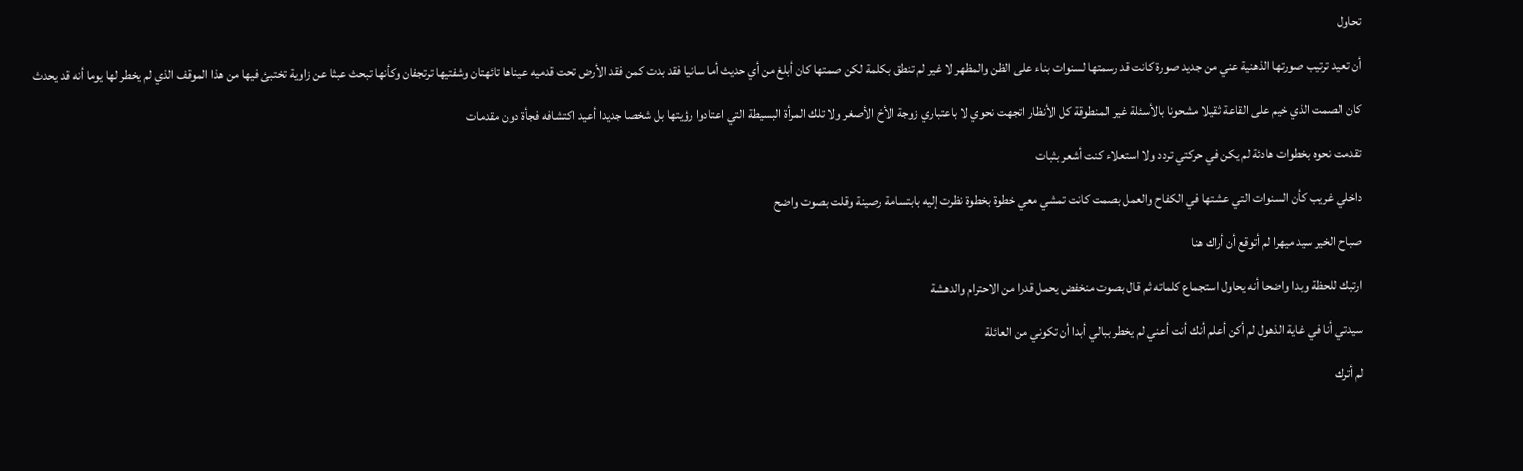تحاول

أن تعيد ترتيب صورتها الذهنية عني من جديد صورة كانت قد رسمتها لسنوات بناء على الظن والمظهر لا غير لم تنطق بكلمة لكن صمتها كان أبلغ من أي حديث أما سانيا فقد بدت كمن فقد الأرض تحت قدميه عيناها تائهتان وشفتيها ترتجفان وكأنها تبحث عبثا عن زاوية تختبئ فيها من هذا الموقف الذي لم يخطر لها يوما أنه قد يحدث

كان الصمت الذي خيم على القاعة ثقيلا مشحونا بالأسئلة غير المنطوقة كل الأنظار اتجهت نحوي لا باعتباري زوجة الأخ الأصغر ولا تلك المرأة البسيطة التي اعتادوا رؤيتها بل شخصا جديدا أعيد اكتشافه فجأة دون مقدمات

تقدمت نحوه بخطوات هادئة لم يكن في حركتي تردد ولا استعلاء كنت أشعر بثبات

داخلي غريب كأن السنوات التي عشتها في الكفاح والعمل بصمت كانت تمشي معي خطوة بخطوة نظرت إليه بابتسامة رصينة وقلت بصوت واضح

صباح الخير سيد ميهرا لم أتوقع أن أراك هنا

ارتبك للحظة وبدا واضحا أنه يحاول استجماع كلماته ثم قال بصوت منخفض يحمل قدرا من الاحترام والدهشة

سيدتي أنا في غاية الذهول لم أكن أعلم أنك أنت أعني لم يخطر ببالي أبدا أن تكوني من العائلة

لم أترك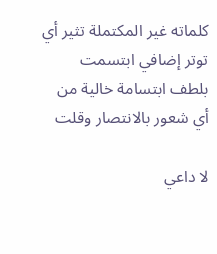كلماته غير المكتملة تثير أي توتر إضافي ابتسمت بلطف ابتسامة خالية من أي شعور بالانتصار وقلت

لا داعي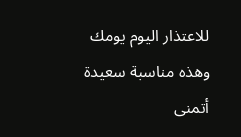للاعتذار اليوم يومك وهذه مناسبة سعيدة أتمنى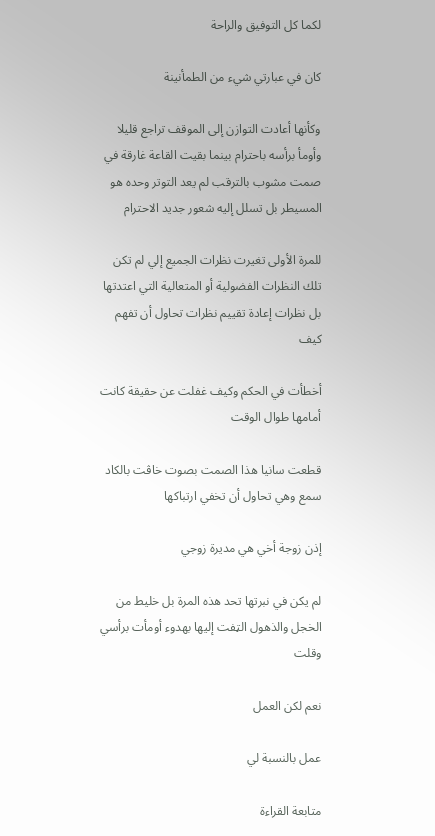لكما كل التوفيق والراحة

كان في عبارتي شيء من الطمأنينة

وكأنها أعادت التوازن إلى الموقف تراجع قليلا وأومأ برأسه باحترام بينما بقيت القاعة غارقة في صمت مشوب بالترقب لم يعد التوتر وحده هو المسيطر بل تسلل إليه شعور جديد الاحترام

للمرة الأولى تغيرت نظرات الجميع إلي لم تكن تلك النظرات الفضولية أو المتعالية التي اعتدتها بل نظرات إعادة تقييم نظرات تحاول أن تفهم كيف

أخطأت في الحكم وكيف غفلت عن حقيقة كانت أمامها طوال الوقت

قطعت سانيا هذا الصمت بصوت خاڤت بالكاد سمع وهي تحاول أن تخفي ارتباكها

إذن زوجة أخي هي مديرة زوجي

لم يكن في نبرتها تحد هذه المرة بل خليط من الخجل والذهول الټفت إليها بهدوء أومأت برأسي وقلت

نعم لكن العمل

عمل بالنسبة لي

متابعة القراءة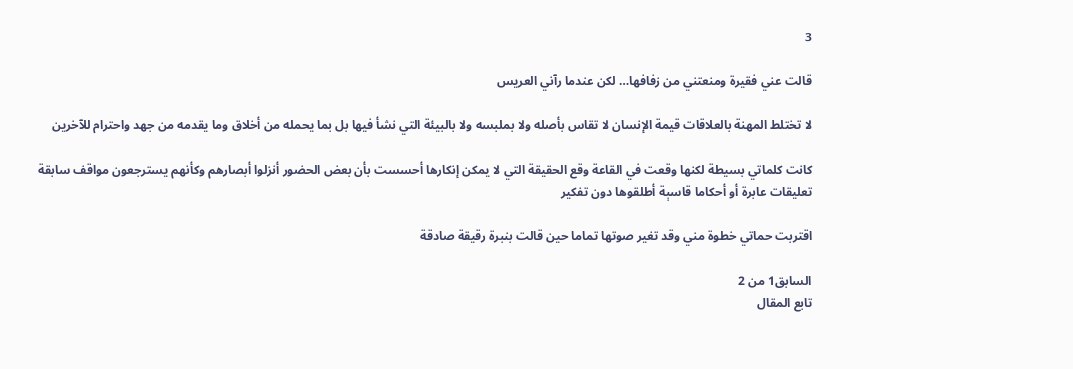3

قالت عني فقيرة ومنعتني من زفافها… لكن عندما رآني العريس

لا تختلط المهنة بالعلاقات قيمة الإنسان لا تقاس بأصله ولا بملبسه ولا بالبيئة التي نشأ فيها بل بما يحمله من أخلاق وما يقدمه من جهد واحترام للآخرين

كانت كلماتي بسيطة لكنها وقعت في القاعة وقع الحقيقة التي لا يمكن إنكارها أحسست بأن بعض الحضور أنزلوا أبصارهم وكأنهم يسترجعون مواقف سابقة تعليقات عابرة أو أحكاما قاسېة أطلقوها دون تفكير

اقتربت حماتي خطوة مني وقد تغير صوتها تماما حين قالت بنبرة رقيقة صادقة

السابق1 من 2
تابع المقال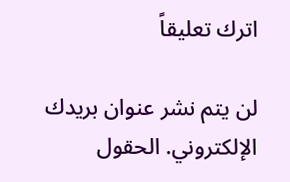اترك تعليقاً

لن يتم نشر عنوان بريدك الإلكتروني. الحقول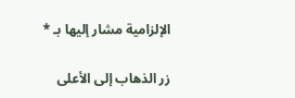الإلزامية مشار إليها بـ *

زر الذهاب إلى الأعلى